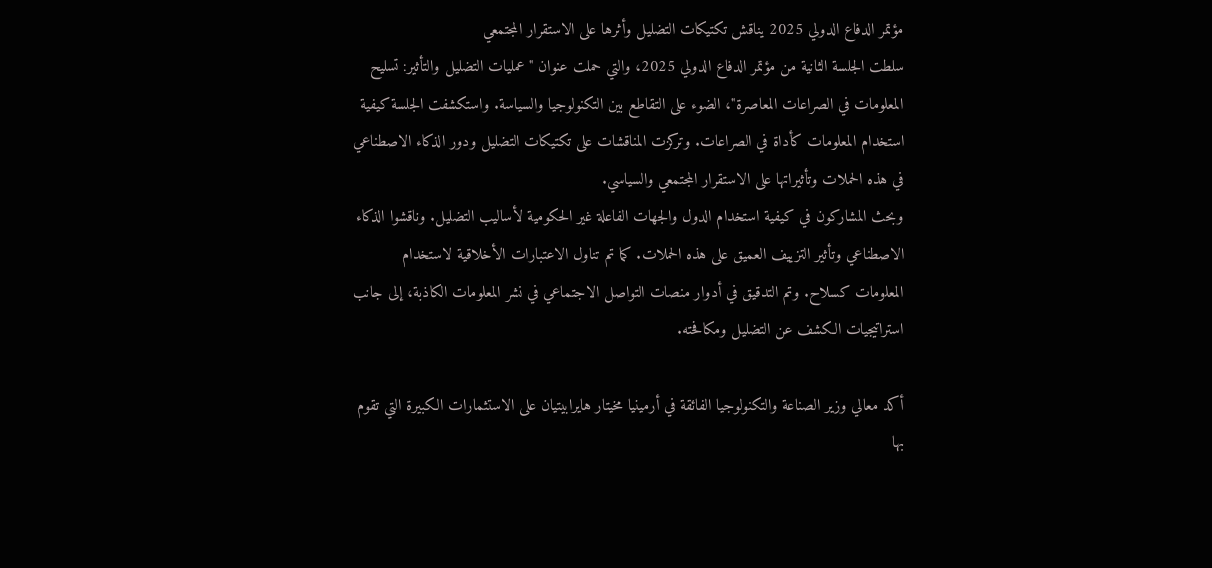مؤتمر الدفاع الدولي 2025 يناقش تكتيكات التضليل وأثرها على الاستقرار المجتمعي
سلطت الجلسة الثانية من مؤتمر الدفاع الدولي 2025، والتي حملت عنوان "عمليات التضليل والتأثير: تسليح المعلومات في الصراعات المعاصرة"، الضوء على التقاطع بين التكنولوجيا والسياسة. واستكشفت الجلسة كيفية استخدام المعلومات كأداة في الصراعات. وتركزت المناقشات على تكتيكات التضليل ودور الذكاء الاصطناعي في هذه الحملات وتأثيراتها على الاستقرار المجتمعي والسياسي.
وبحث المشاركون في كيفية استخدام الدول والجهات الفاعلة غير الحكومية لأساليب التضليل. وناقشوا الذكاء الاصطناعي وتأثير التزييف العميق على هذه الحملات. كما تم تناول الاعتبارات الأخلاقية لاستخدام المعلومات كسلاح. وتم التدقيق في أدوار منصات التواصل الاجتماعي في نشر المعلومات الكاذبة، إلى جانب استراتيجيات الكشف عن التضليل ومكافحته.

أكد معالي وزير الصناعة والتكنولوجيا الفائقة في أرمينيا مخيتار هايرابيتيان على الاستثمارات الكبيرة التي تقوم بها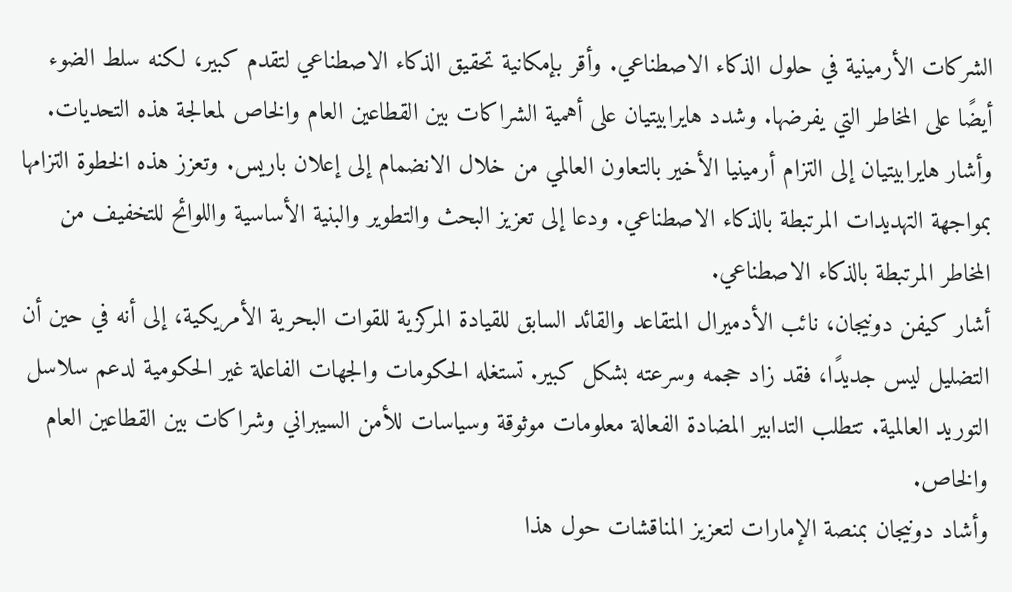الشركات الأرمينية في حلول الذكاء الاصطناعي. وأقر بإمكانية تحقيق الذكاء الاصطناعي لتقدم كبير، لكنه سلط الضوء أيضًا على المخاطر التي يفرضها. وشدد هايرابيتيان على أهمية الشراكات بين القطاعين العام والخاص لمعالجة هذه التحديات.
وأشار هايرابيتيان إلى التزام أرمينيا الأخير بالتعاون العالمي من خلال الانضمام إلى إعلان باريس. وتعزز هذه الخطوة التزامها بمواجهة التهديدات المرتبطة بالذكاء الاصطناعي. ودعا إلى تعزيز البحث والتطوير والبنية الأساسية واللوائح للتخفيف من المخاطر المرتبطة بالذكاء الاصطناعي.
أشار كيفن دونيجان، نائب الأدميرال المتقاعد والقائد السابق للقيادة المركزية للقوات البحرية الأمريكية، إلى أنه في حين أن التضليل ليس جديدًا، فقد زاد حجمه وسرعته بشكل كبير. تستغله الحكومات والجهات الفاعلة غير الحكومية لدعم سلاسل التوريد العالمية. تتطلب التدابير المضادة الفعالة معلومات موثوقة وسياسات للأمن السيبراني وشراكات بين القطاعين العام والخاص.
وأشاد دونيجان بمنصة الإمارات لتعزيز المناقشات حول هذا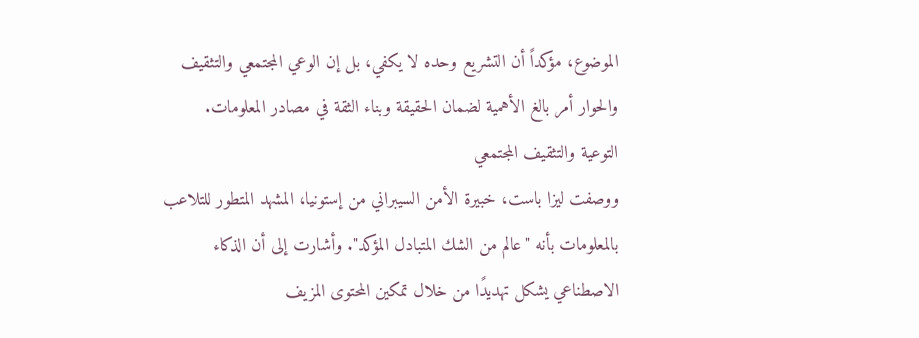الموضوع، مؤكداً أن التشريع وحده لا يكفي، بل إن الوعي المجتمعي والتثقيف والحوار أمر بالغ الأهمية لضمان الحقيقة وبناء الثقة في مصادر المعلومات.
التوعية والتثقيف المجتمعي
ووصفت ليزا باست، خبيرة الأمن السيبراني من إستونيا، المشهد المتطور للتلاعب بالمعلومات بأنه "عالم من الشك المتبادل المؤكد". وأشارت إلى أن الذكاء الاصطناعي يشكل تهديدًا من خلال تمكين المحتوى المزيف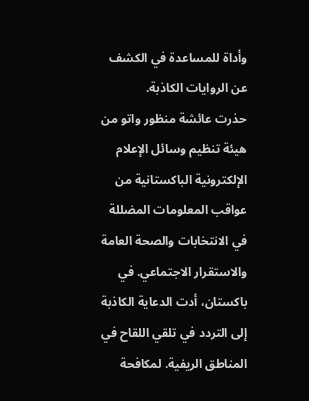وأداة للمساعدة في الكشف عن الروايات الكاذبة.
حذرت عائشة منظور واتو من هيئة تنظيم وسائل الإعلام الإلكترونية الباكستانية من عواقب المعلومات المضللة في الانتخابات والصحة العامة والاستقرار الاجتماعي. في باكستان، أدت الدعاية الكاذبة إلى التردد في تلقي اللقاح في المناطق الريفية. لمكافحة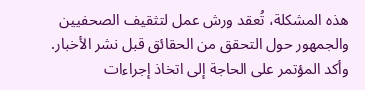هذه المشكلة، تُعقد ورش عمل لتثقيف الصحفيين والجمهور حول التحقق من الحقائق قبل نشر الأخبار.
وأكد المؤتمر على الحاجة إلى اتخاذ إجراءات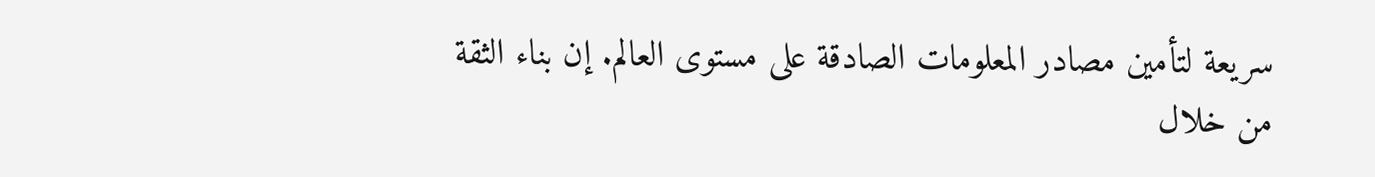سريعة لتأمين مصادر المعلومات الصادقة على مستوى العالم. إن بناء الثقة من خلال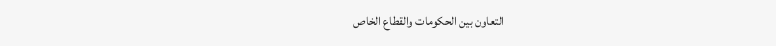التعاون بين الحكومات والقطاع الخاص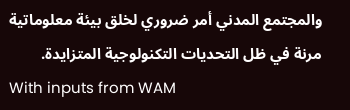والمجتمع المدني أمر ضروري لخلق بيئة معلوماتية مرنة في ظل التحديات التكنولوجية المتزايدة.
With inputs from WAM